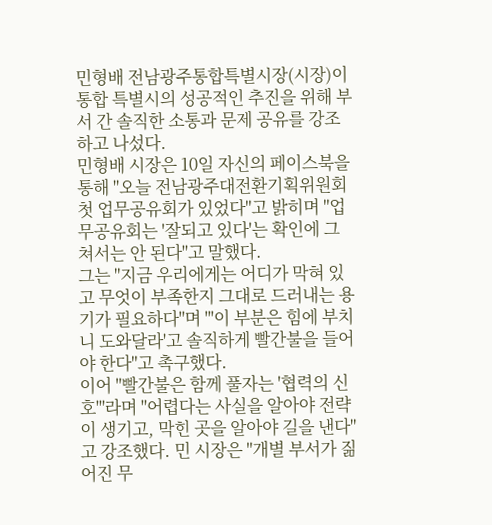민형배 전남광주통합특별시장(시장)이 통합 특별시의 성공적인 추진을 위해 부서 간 솔직한 소통과 문제 공유를 강조하고 나섰다.
민형배 시장은 10일 자신의 페이스북을 통해 "오늘 전남광주대전환기획위원회 첫 업무공유회가 있었다"고 밝히며 "업무공유회는 '잘되고 있다'는 확인에 그쳐서는 안 된다"고 말했다.
그는 "지금 우리에게는 어디가 막혀 있고 무엇이 부족한지 그대로 드러내는 용기가 필요하다"며 "'이 부분은 힘에 부치니 도와달라'고 솔직하게 빨간불을 들어야 한다"고 촉구했다.
이어 "빨간불은 함께 풀자는 '협력의 신호'"라며 "어렵다는 사실을 알아야 전략이 생기고, 막힌 곳을 알아야 길을 낸다"고 강조했다. 민 시장은 "개별 부서가 짊어진 무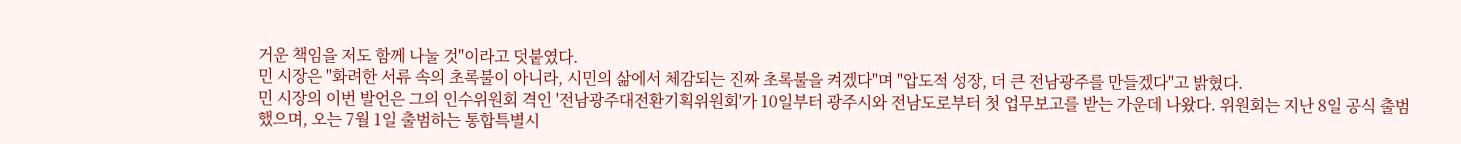거운 책임을 저도 함께 나눌 것"이라고 덧붙였다.
민 시장은 "화려한 서류 속의 초록불이 아니라, 시민의 삶에서 체감되는 진짜 초록불을 켜겠다"며 "압도적 성장, 더 큰 전남광주를 만들겠다"고 밝혔다.
민 시장의 이번 발언은 그의 인수위원회 격인 '전남광주대전환기획위원회'가 10일부터 광주시와 전남도로부터 첫 업무보고를 받는 가운데 나왔다. 위원회는 지난 8일 공식 출범했으며, 오는 7월 1일 출범하는 통합특별시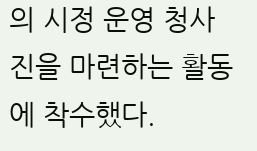의 시정 운영 청사진을 마련하는 활동에 착수했다.